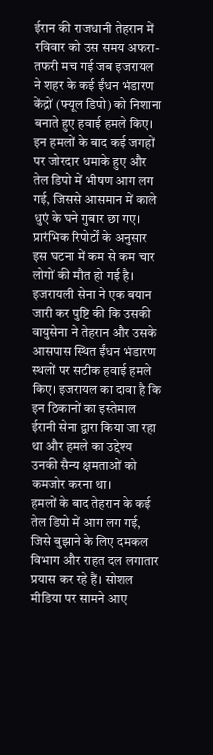ईरान की राजधानी तेहरान में रविवार को उस समय अफरा-तफरी मच गई जब इजरायल ने शहर के कई ईंधन भंडारण केंद्रों (फ्यूल डिपो) को निशाना बनाते हुए हवाई हमले किए। इन हमलों के बाद कई जगहों पर जोरदार धमाके हुए और तेल डिपो में भीषण आग लग गई, जिससे आसमान में काले धुएं के घने गुबार छा गए। प्रारंभिक रिपोर्टों के अनुसार इस घटना में कम से कम चार लोगों की मौत हो गई है।
इजरायली सेना ने एक बयान जारी कर पुष्टि की कि उसकी वायुसेना ने तेहरान और उसके आसपास स्थित ईंधन भंडारण स्थलों पर सटीक हवाई हमले किए। इजरायल का दावा है कि इन ठिकानों का इस्तेमाल ईरानी सेना द्वारा किया जा रहा था और हमले का उद्देश्य उनकी सैन्य क्षमताओं को कमजोर करना था।
हमलों के बाद तेहरान के कई तेल डिपो में आग लग गई, जिसे बुझाने के लिए दमकल विभाग और राहत दल लगातार प्रयास कर रहे हैं। सोशल मीडिया पर सामने आए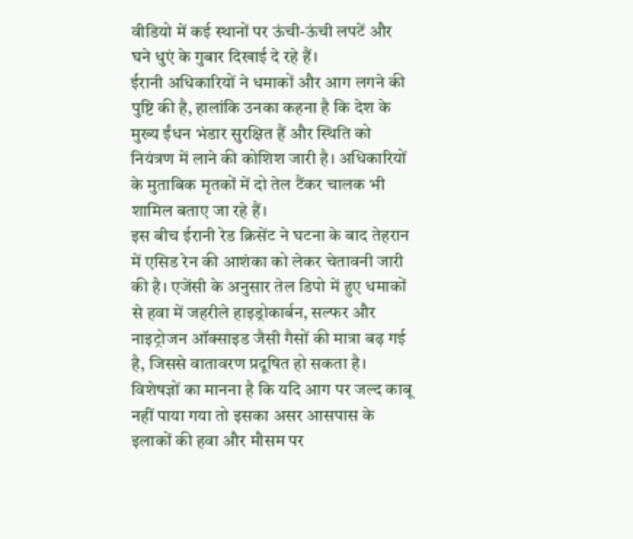वीडियो में कई स्थानों पर ऊंची-ऊंची लपटें और घने धुएं के गुबार दिखाई दे रहे हैं।
ईरानी अधिकारियों ने धमाकों और आग लगने की पुष्टि की है, हालांकि उनका कहना है कि देश के मुख्य ईंधन भंडार सुरक्षित हैं और स्थिति को नियंत्रण में लाने की कोशिश जारी है। अधिकारियों के मुताबिक मृतकों में दो तेल टैंकर चालक भी शामिल बताए जा रहे हैं।
इस बीच ईरानी रेड क्रिसेंट ने घटना के बाद तेहरान में एसिड रेन की आशंका को लेकर चेतावनी जारी की है। एजेंसी के अनुसार तेल डिपो में हुए धमाकों से हवा में जहरीले हाइड्रोकार्बन, सल्फर और नाइट्रोजन ऑक्साइड जैसी गैसों की मात्रा बढ़ गई है, जिससे वातावरण प्रदूषित हो सकता है।
विशेषज्ञों का मानना है कि यदि आग पर जल्द काबू नहीं पाया गया तो इसका असर आसपास के इलाकों की हवा और मौसम पर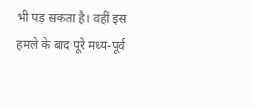भी पड़ सकता है। वहीं इस हमले के बाद पूरे मध्य-पूर्व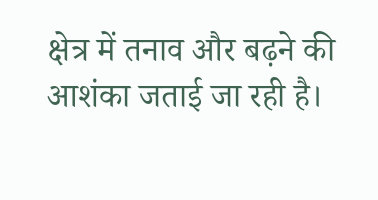क्षेत्र में तनाव और बढ़ने की आशंका जताई जा रही है।